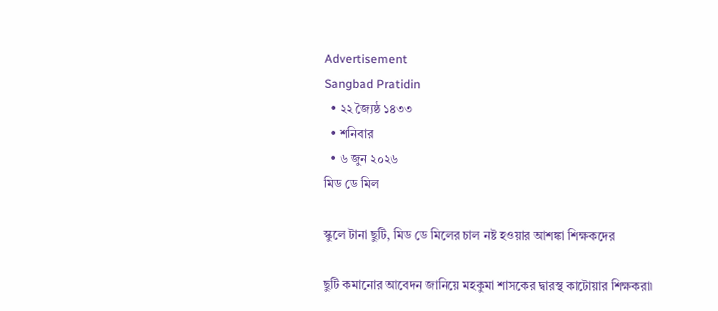Advertisement
Sangbad Pratidin
  • ২২ জ্যৈষ্ঠ ১৪৩৩
  • শনিবার
  • ৬ জুন ২০২৬
মিড ডে মিল

স্কুলে টানা ছুটি, মিড ডে মিলের চাল নষ্ট হওয়ার আশঙ্কা শিক্ষকদের

ছুটি কমানোর আবেদন জানিয়ে মহকুমা শাসকের দ্বারস্থ কাটোয়ার শিক্ষকরা৷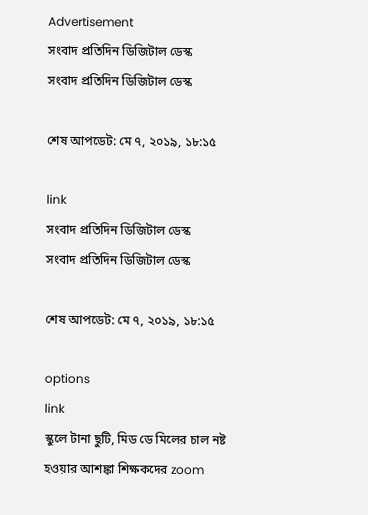Advertisement
সংবাদ প্রতিদিন ডিজিটাল ডেস্ক
সংবাদ প্রতিদিন ডিজিটাল ডেস্ক

শেষ আপডেট: মে ৭, ২০১৯, ১৮:১৫

link
সংবাদ প্রতিদিন ডিজিটাল ডেস্ক
সংবাদ প্রতিদিন ডিজিটাল ডেস্ক

শেষ আপডেট: মে ৭, ২০১৯, ১৮:১৫

options
link
স্কুলে টানা ছুটি, মিড ডে মিলের চাল নষ্ট হওয়ার আশঙ্কা শিক্ষকদের zoom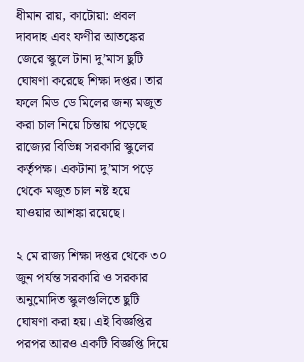ধীমান রায়, কাটোয়া: প্রবল দাবদাহ এবং ফণীর আতঙ্কের জেরে স্কুলে টানা দু’মাস ছুটি ঘোষণা করেছে শিক্ষা দপ্তর। তার ফলে মিড ডে মিলের জন্য মজুত করা চাল নিয়ে চিন্তায় পড়েছে রাজ্যের বিভিন্ন সরকারি স্কুলের কর্তৃপক্ষ। একটানা দু’মাস পড়ে থেকে মজুত চাল নষ্ট হয়ে যাওয়ার আশঙ্কা রয়েছে।

২ মে রাজ্য শিক্ষা দপ্তর থেকে ৩০ জুন পর্যন্ত সরকারি ও সরকার অনুমোদিত স্কুলগুলিতে ছুটি ঘোষণা করা হয়। এই বিজ্ঞপ্তির পরপর আরও একটি বিজ্ঞপ্তি দিয়ে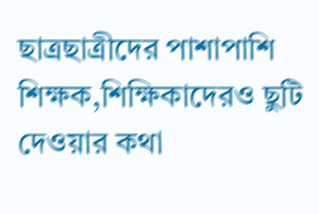ছাত্রছাত্রীদের পাশাপাশি শিক্ষক,শিক্ষিকাদেরও ছুটি দেওয়ার কথা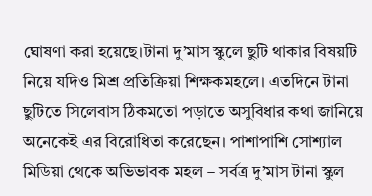ঘোষণা করা হয়েছে।টানা দু’মাস স্কুলে ছুটি থাকার বিষয়টি নিয়ে যদিও মিশ্র প্রতিক্রিয়া শিক্ষকমহলে। এতদিনে টানা ছুটিতে সিলেবাস ঠিকমতো পড়াতে অসুবিধার কথা জানিয়ে অনেকেই এর বিরোধিতা করেছেন। পাশাপাশি সোশ্যাল মিডিয়া থেকে অভিভাবক মহল – সর্বত্র দু’মাস টানা স্কুল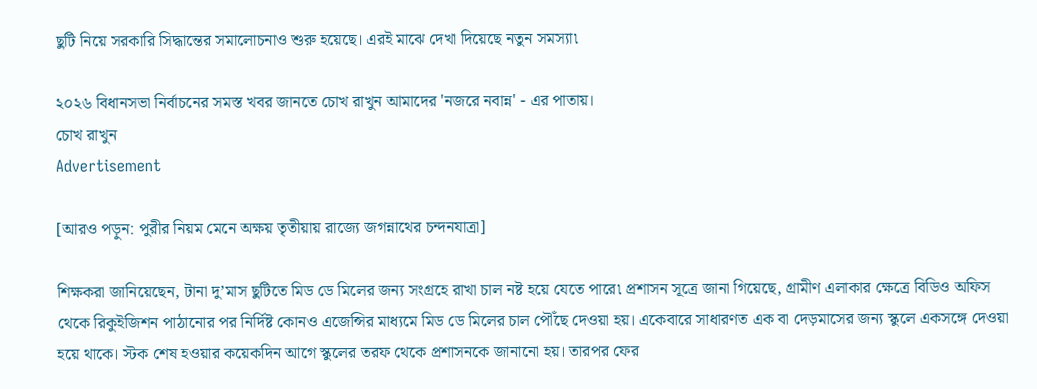ছুটি নিয়ে সরকারি সিদ্ধান্তের সমালোচনাও শুরু হয়েছে। এরই মাঝে দেখা দিয়েছে নতুন সমস্যা৷

২০২৬ বিধানসভা নির্বাচনের সমস্ত খবর জানতে চোখ রাখুন আমাদের 'নজরে নবান্ন' - এর পাতায়।
চোখ রাখুন
Advertisement

[আরও পড়ুন: পুরীর নিয়ম মেনে অক্ষয় তৃতীয়ায় রাজ্যে জগন্নাথের চন্দনযাত্রা]

শিক্ষকরা জানিয়েছেন, টানা দু’মাস ছুটিতে মিড ডে মিলের জন্য সংগ্রহে রাখা চাল নষ্ট হয়ে যেতে পারে৷ প্রশাসন সূত্রে জানা গিয়েছে, গ্রামীণ এলাকার ক্ষেত্রে বিডিও অফিস থেকে রিকুইজিশন পাঠানোর পর নির্দিষ্ট কোনও এজেন্সির মাধ্যমে মিড ডে মিলের চাল পৌঁছে দেওয়া হয়। একেবারে সাধারণত এক বা দেড়মাসের জন্য স্কুলে একসঙ্গে দেওয়া হয়ে থাকে। স্টক শেষ হওয়ার কয়েকদিন আগে স্কুলের তরফ থেকে প্রশাসনকে জানানো হয়। তারপর ফের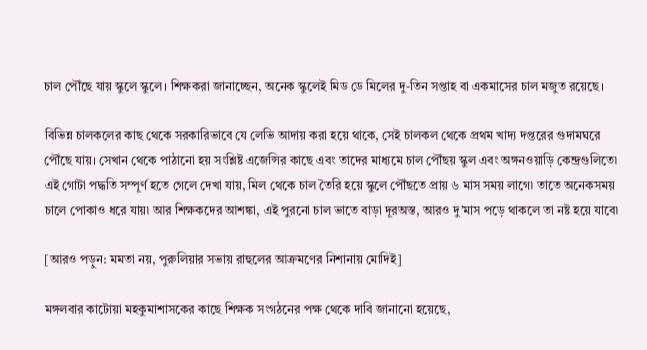চাল পৌঁছে যায় স্কুলে স্কুলে। শিক্ষকরা জানাচ্ছেন, অনেক স্কুলেই মিড ডে মিলের দু-তিন সপ্তাহ বা একমাসের চাল মজুত রয়েছে।

বিভিন্ন চালকলের কাছ থেকে সরকারিভাবে যে লেভি আদায় করা হয়ে থাকে, সেই চালকল থেকে প্রথম খাদ্য দপ্তরের গুদামঘরে পৌঁছে যায়। সেখান থেকে পাঠানো হয় সংশ্লিষ্ট এজেন্সির কাছে এবং তাদের মাধ্যমে চাল পৌঁছয় স্কুল এবং অঙ্গনওয়াড়ি কেন্দ্রগুলিতে৷ এই গোটা পদ্ধতি সম্পূর্ণ হতে গেলে দেখা যায়, মিল থেকে চাল তৈরি হয়ে স্কুলে পৌঁছতে প্রায় ৬ মাস সময় লাগে৷ তাতে অনেকসময় চালে পোকাও ধরে যায়৷ আর শিক্ষকদের আশঙ্কা, এই পুরনো চাল ভাতে বাড়া দূরঅস্ত, আরও দু’মাস পড়ে থাকলে তা নষ্ট হয়ে যাবে৷

[আরও পড়ুন: মমতা নয়, পুরুলিয়ার সভায় রাহুলের আক্রমণের নিশানায় মোদিই]

মঙ্গলবার কাটোয়া মহকুমাশাসকের কাছে শিক্ষক সংগঠনের পক্ষ থেকে দাবি জানানো হয়েছে,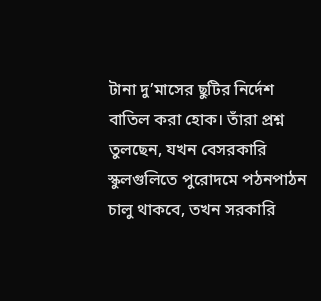টানা দু’মাসের ছুটির নির্দেশ বাতিল করা হোক। তাঁরা প্রশ্ন তুলছেন, যখন বেসরকারি স্কুলগুলিতে পুরোদমে পঠনপাঠন চালু থাকবে, তখন সরকারি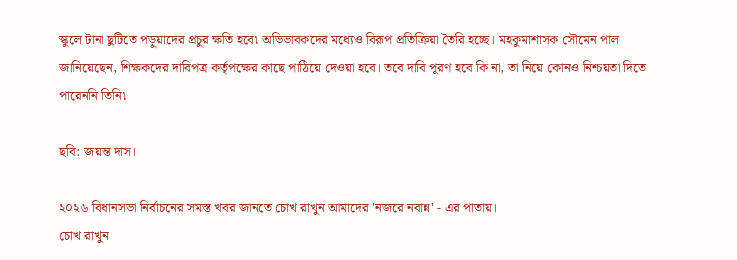স্কুলে টানা ছুটিতে পড়ুয়াদের প্রচুর ক্ষতি হবে৷ অভিভাবকদের মধ্যেও বিরূপ প্রতিক্রিয়া তৈরি হচ্ছে। মহকুমাশাসক সৌমেন পাল জানিয়েছেন, শিক্ষকদের দাবিপত্র কর্তৃপক্ষের কাছে পাঠিয়ে দেওয়া হবে। তবে দাবি পূরণ হবে কি না, তা নিয়ে কোনও নিশ্চয়তা দিতে পারেননি তিনি৷

ছবি: জয়ন্ত দাস।

২০২৬ বিধানসভা নির্বাচনের সমস্ত খবর জানতে চোখ রাখুন আমাদের 'নজরে নবান্ন' - এর পাতায়।
চোখ রাখুন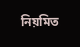নিয়মিত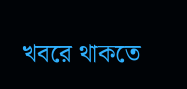খবরে থাকতে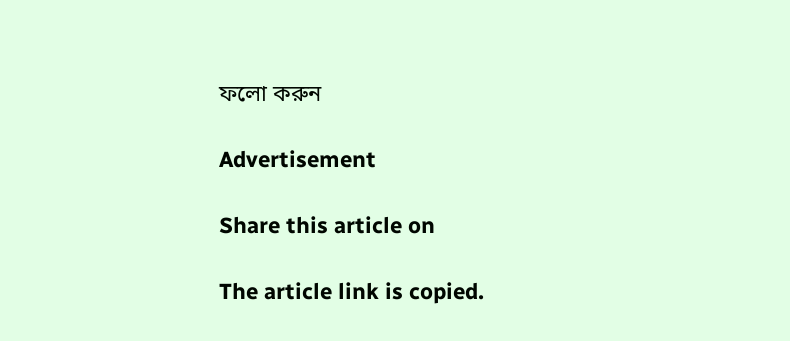ফলো করুন

Advertisement

Share this article on

The article link is copied.